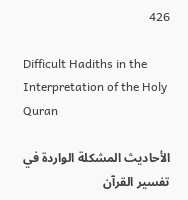426

Difficult Hadiths in the Interpretation of the Holy Quran

الأحاديث المشكلة الواردة في تفسير القرآن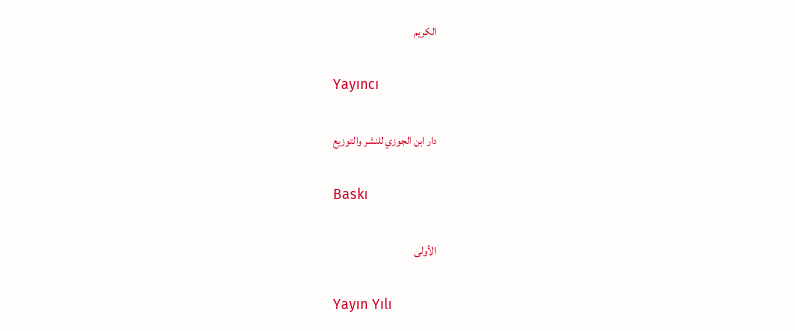الكريم

Yayıncı

دار ابن الجوزي للنشر والتوزيع

Baskı

الأولى

Yayın Yılı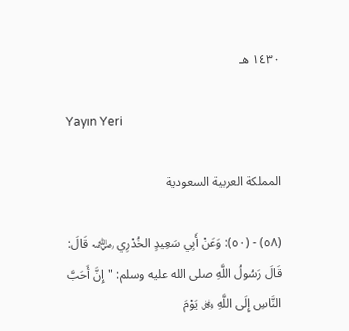١٤٣٠ هـ

Yayın Yeri

المملكة العربية السعودية

(٥٨) - (٥٠): وَعَنْ أَبِي سَعِيدٍ الخُدْرِي ﵁ قَالَ: قَالَ رَسُولُ اللَّهِ صلى الله عليه وسلم: "إِنَّ أَحَبَّ النَّاسِ إِلَى اللَّهِ ﷿ يَوْمَ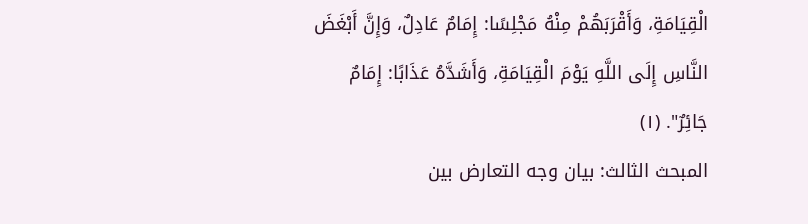الْقِيَامَةِ، وَأَقْرَبَهُمْ مِنْهُ مَجْلِسًا: إِمَامٌ عَادِلٌ، وَإِنَّ أَبْغَضَ النَّاسِ إِلَى اللَّهِ يَوْمَ الْقِيَامَةِ، وَأَشَدَّهُ عَذَابًا: إِمَامٌ جَائِرٌ". (١)
المبحث الثالث: بيان وجه التعارض بين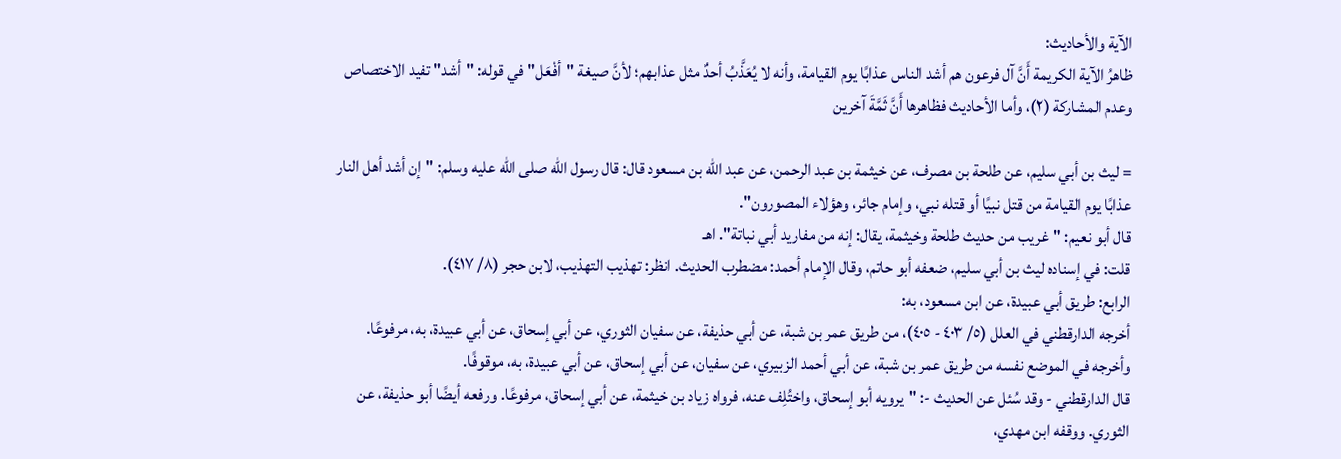الآية والأحاديث:
ظاهرُ الآية الكريمة أَنَّ آل فرعون هم أشد الناس عذابًا يوم القيامة، وأنه لا يُعَذَّبُ أحدٌ مثل عذابهم؛ لأنَّ صيغة "أفْعَل" في قوله: "أشد" تفيد الاختصاص وعدم المشاركة (٢)، وأما الأحاديث فظاهرها أَنَّ ثَمَّةَ آخرين

= ليث بن أبي سليم، عن طلحة بن مصرف، عن خيثمة بن عبد الرحمن، عن عبد الله بن مسعود قال: قال رسول الله صلى الله عليه وسلم: "إن أشد أهل النار عذابًا يوم القيامة من قتل نبيًا أو قتله نبي، وإمام جائر، وهؤلاء المصورون".
قال أبو نعيم: "غريب من حديث طلحة وخيثمة، يقال: إنه من مفاريد أبي نباتة". اهـ
قلت: في إسناده ليث بن أبي سليم، ضعفه أبو حاتم، وقال الإمام أحمد: مضطرب الحديث. انظر: تهذيب التهذيب، لابن حجر (٨/ ٤١٧).
الرابع: طريق أبي عبيدة، عن ابن مسعود، به:
أخرجه الدارقطني في العلل (٥/ ٤٠٣ - ٤٠٥)، من طريق عمر بن شبة، عن أبي حذيفة، عن سفيان الثوري، عن أبي إسحاق، عن أبي عبيدة، به، مرفوعًا.
وأخرجه في الموضع نفسه من طريق عمر بن شبة، عن أبي أحمد الزبيري، عن سفيان، عن أبي إسحاق، عن أبي عبيدة، به، موقوفًا.
قال الدارقطني - وقد سُئل عن الحديث -: "يرويه أبو إسحاق، واختُلِف عنه، فرواه زياد بن خيثمة، عن أبي إسحاق، مرفوعًا. ورفعه أيضًا أبو حذيفة، عن الثوري. ووقفه ابن مهدي،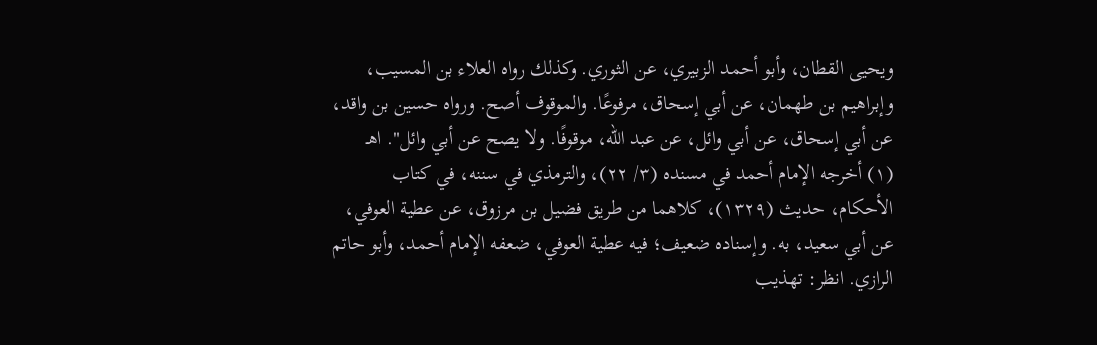ويحيى القطان، وأبو أحمد الزبيري، عن الثوري. وكذلك رواه العلاء بن المسيب، وإبراهيم بن طهمان، عن أبي إسحاق، مرفوعًا. والموقوف أصح. ورواه حسين بن واقد، عن أبي إسحاق، عن أبي وائل، عن عبد الله، موقوفًا. ولا يصح عن أبي وائل". اهـ
(١) أخرجه الإمام أحمد في مسنده (٣/ ٢٢)، والترمذي في سننه، في كتاب الأحكام، حديث (١٣٢٩)، كلاهما من طريق فضيل بن مرزوق، عن عطية العوفي، عن أبي سعيد، به. وإسناده ضعيف؛ فيه عطية العوفي، ضعفه الإمام أحمد، وأبو حاتم الرازي. انظر: تهذيب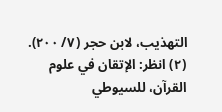التهذيب، لابن حجر (٧/ ٢٠٠).
(٢) انظر: الإتقان في علوم القرآن، للسيوطي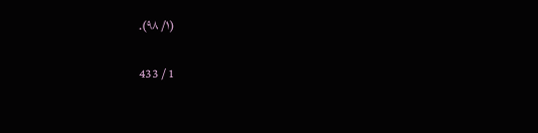(١/ ٩٨).

1 / 433